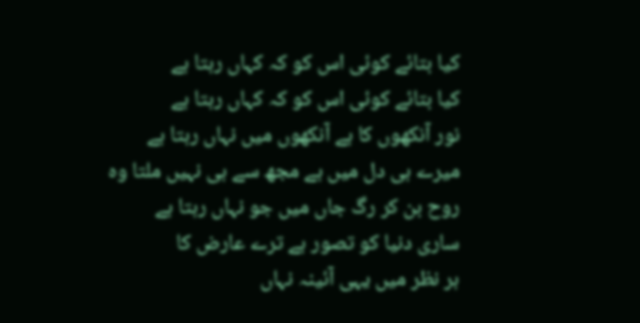کیا بتائے کوئی اس کو کہ کہاں رہتا ہے
کیا بتائے کوئی اس کو کہ کہاں رہتا ہے
نور آنکھوں کا ہے آنکھوں میں نہاں رہتا ہے
میرے ہی دل میں ہے مجھ سے ہی نہیں ملتا وہ
روح بن کر رگ جاں میں جو نہاں رہتا ہے
ساری دنیا کو تصور ہے ترے عارض کا
ہر نظر میں یہی آئینہ نہاں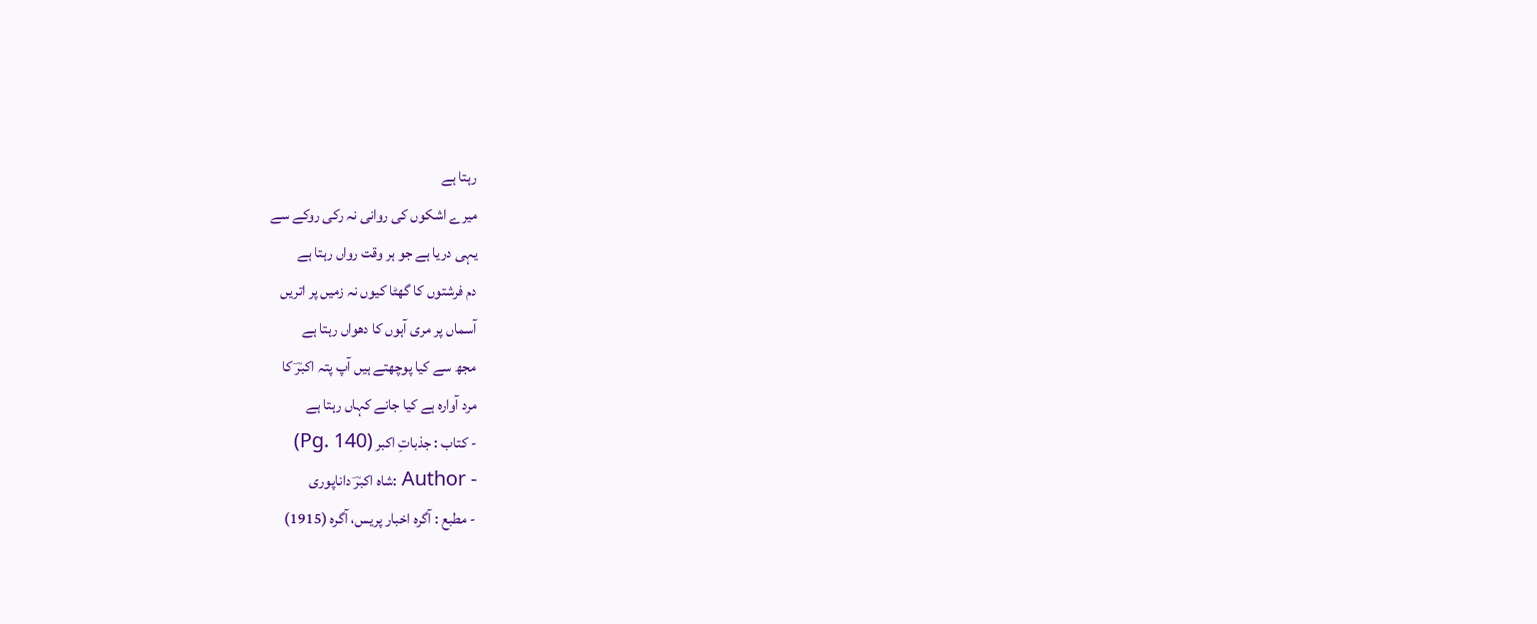رہتا ہے
میرے اشکوں کی روانی نہ رکی روکے سے
یہی دریا ہے جو ہر وقت رواں رہتا ہے
دم فرشتوں کا گھٹا کیوں نہ زمیں پر اتریں
آسماں پر مری آہوں کا دھواں رہتا ہے
مجھ سے کیا پوچھتے ہیں آپ پتہ اکبرؔ کا
مرد آوارہ ہے کیا جانے کہاں رہتا ہے
- کتاب : جذباتِ اکبر (Pg. 140)
- Author :شاہ اکبرؔ داناپوری
- مطبع : آگرہ اخبار پریس، آگرہ (1915)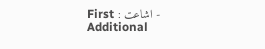- اشاعت : First
Additional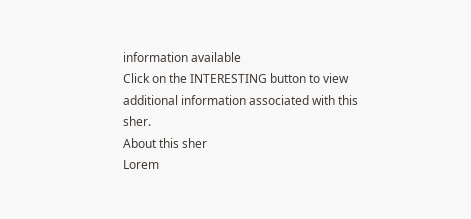information available
Click on the INTERESTING button to view additional information associated with this sher.
About this sher
Lorem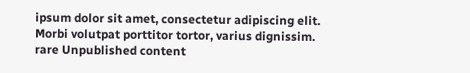ipsum dolor sit amet, consectetur adipiscing elit. Morbi volutpat porttitor tortor, varius dignissim.
rare Unpublished content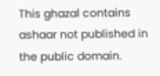This ghazal contains ashaar not published in the public domain.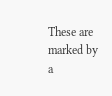These are marked by a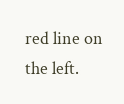red line on the left.